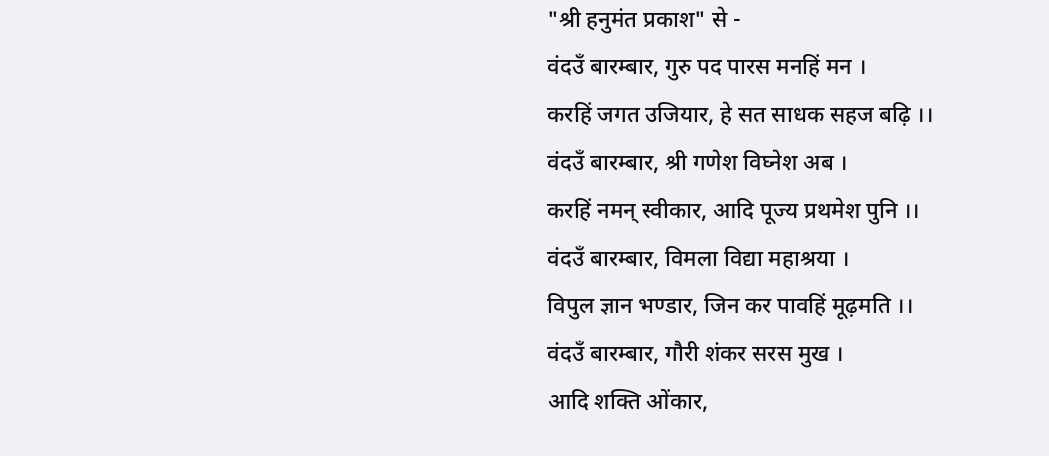"श्री हनुमंत प्रकाश" से -
वंदउँ बारम्बार, गुरु पद पारस मनहिं मन ।
करहिं जगत उजियार, हे सत साधक सहज बढ़ि ।।
वंदउँ बारम्बार, श्री गणेश विघ्नेश अब ।
करहिं नमन् स्वीकार, आदि पूज्य प्रथमेश पुनि ।।
वंदउँ बारम्बार, विमला विद्या महाश्रया ।
विपुल ज्ञान भण्डार, जिन कर पावहिं मूढ़मति ।।
वंदउँ बारम्बार, गौरी शंकर सरस मुख ।
आदि शक्ति ओंकार,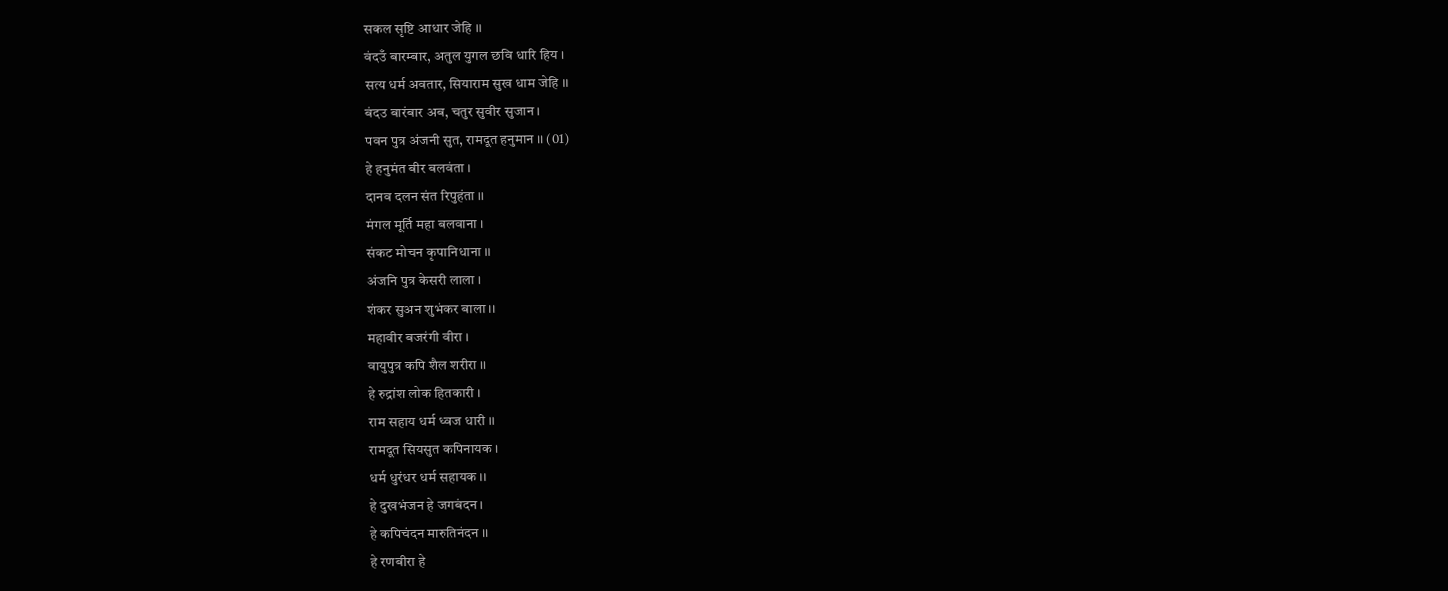सकल सृष्टि आधार जेहि ।।
वंदउँ बारम्बार, अतुल युगल छवि धारि हिय ।
सत्य धर्म अवतार, सियाराम सुख धाम जेहि ।।
बंदउ बारंबार अब, चतुर सुवीर सुजान ।
पवन पुत्र अंजनी सुत, रामदूत हनुमान ।। (01)
हे हनुमंत बीर बलवंता ।
दानव दलन संत रिपुहंता ।।
मंगल मूर्ति महा बलवाना ।
संकट मोचन कृपानिधाना ।।
अंजनि पुत्र केसरी लाला ।
शंकर सुअन शुभंकर बाला ।।
महावीर बजरंगी वीरा ।
वायुपुत्र कपि शैल शरीरा ।।
हे रुद्रांश लोक हितकारी ।
राम सहाय धर्म ध्वज धारी ।।
रामदूत सियसुत कपिनायक ।
धर्म धुरंधर धर्म सहायक ।।
हे दुखभंजन हे जगबंदन ।
हे कपिचंदन मारुतिनंदन ।।
हे रणबीरा हे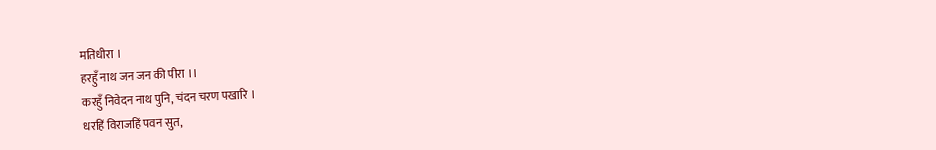मतिधीरा ।
हरहुँ नाथ जन जन की पीरा ।।
करहुँ निवेदन नाथ पुनि, चंदन चरण पखारि ।
धरहिं विराजहिं पवन सुत,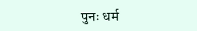पुनः धर्म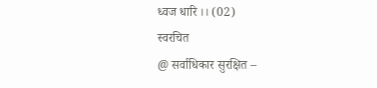ध्वज धारि ।। (02)
स्वरचित
@ सर्वाधिकार सुरक्षित –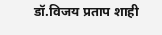डॉ.विजय प्रताप शाही